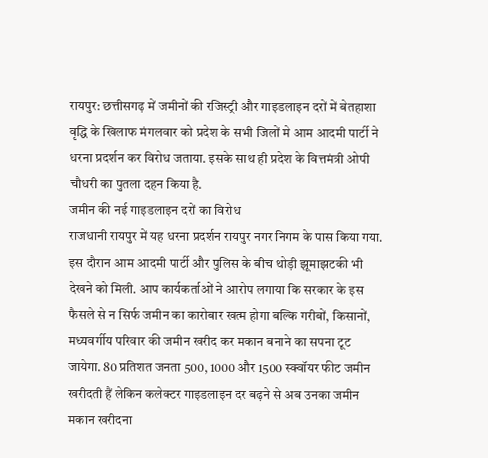रायपुर: छत्तीसगढ़ में जमीनों की रजिस्ट्री और गाइडलाइन दरों में बेतहाशा वृद्धि के खिलाफ मंगलवार को प्रदेश के सभी जिलों मे आम आदमी पार्टी ने धरना प्रदर्शन कर विरोध जताया. इसके साथ ही प्रदेश के वित्तमंत्री ओपी चौधरी का पुतला दहन किया है.
जमीन की नई गाइडलाइन दरों का विरोध
राजधानी रायपुर में यह धरना प्रदर्शन रायपुर नगर निगम के पास किया गया. इस दौरान आम आदमी पार्टी और पुलिस के बीच थोड़ी झूमाझटकी भी देखने को मिली. आप कार्यकर्ताओं ने आरोप लगाया कि सरकार के इस फैसले से न सिर्फ जमीन का कारोबार खत्म होगा बल्कि गरीबों, किसानों, मध्यवर्गीय परिवार की जमीन खरीद कर मकान बनाने का सपना टूट जायेगा. 80 प्रतिशत जनता 500, 1000 और 1500 स्क्वॉयर फीट जमीन खरीदती हैं लेकिन कलेक्टर गाइडलाइन दर बढ़ने से अब उनका जमीन मकान खरीदना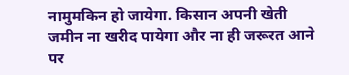नामुमकिन हो जायेगा. किसान अपनी खेती जमीन ना खरीद पायेगा और ना ही जरूरत आने पर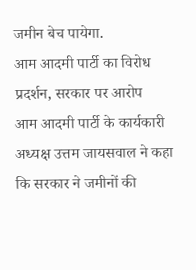जमीन बेच पायेगा.
आम आदमी पार्टी का विरोध प्रदर्शन, सरकार पर आरोप
आम आदमी पार्टी के कार्यकारी अध्यक्ष उत्तम जायसवाल ने कहा कि सरकार ने जमीनों की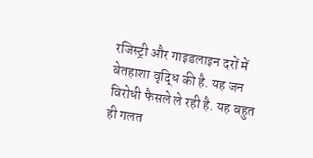रजिस्ट्री और गाइडलाइन दरों में बेतहाशा वृद्धि की है. यह जन विरोधी फैसले ले रही है. यह बहुत ही गलत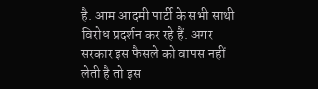है. आम आदमी पार्टी के सभी साथी विरोध प्रदर्शन कर रहे हैं. अगर सरकार इस फैसले को वापस नहीं लेती है तो इस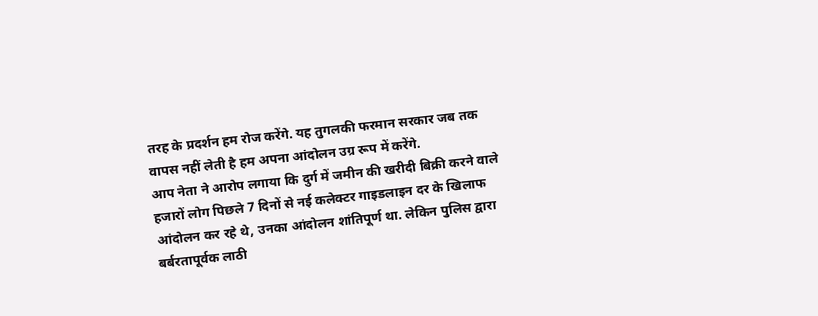तरह के प्रदर्शन हम रोज करेंगे. यह तुगलकी फरमान सरकार जब तक वापस नहीं लेती है हम अपना आंदोलन उग्र रूप में करेंगे.
आप नेता ने आरोप लगाया कि दुर्ग में जमीन की खरीदी बिक्री करने वाले हजारों लोग पिछले 7 दिनों से नई कलेक्टर गाइडलाइन दर के खिलाफ आंदोलन कर रहे थे, उनका आंदोलन शांतिपूर्ण था. लेकिन पुलिस द्वारा बर्बरतापूर्वक लाठी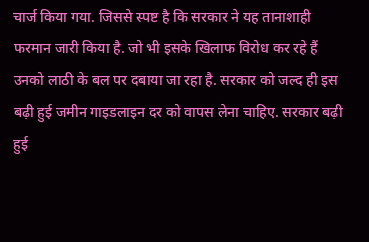चार्ज किया गया. जिससे स्पष्ट है कि सरकार ने यह तानाशाही फरमान जारी किया है. जो भी इसके खिलाफ विरोध कर रहे हैं उनको लाठी के बल पर दबाया जा रहा है. सरकार को जल्द ही इस बढ़ी हुई जमीन गाइडलाइन दर को वापस लेना चाहिए. सरकार बढ़ी हुई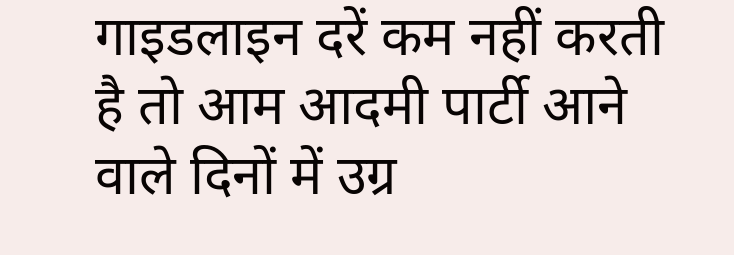गाइडलाइन दरें कम नहीं करती है तो आम आदमी पार्टी आने वाले दिनों में उग्र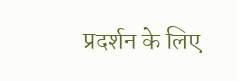प्रदर्शन के लिए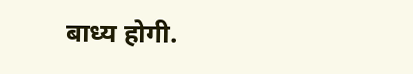बाध्य होगी.